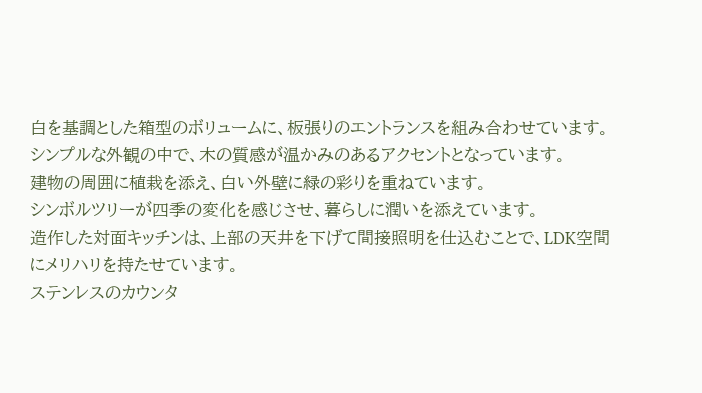白を基調とした箱型のボリュームに、板張りのエントランスを組み合わせています。
シンプルな外観の中で、木の質感が温かみのあるアクセントとなっています。
建物の周囲に植栽を添え、白い外壁に緑の彩りを重ねています。
シンボルツリーが四季の変化を感じさせ、暮らしに潤いを添えています。
造作した対面キッチンは、上部の天井を下げて間接照明を仕込むことで、LDK空間にメリハリを持たせています。
ステンレスのカウンタ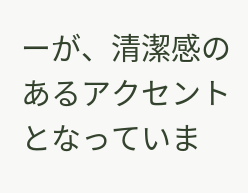ーが、清潔感のあるアクセントとなっていま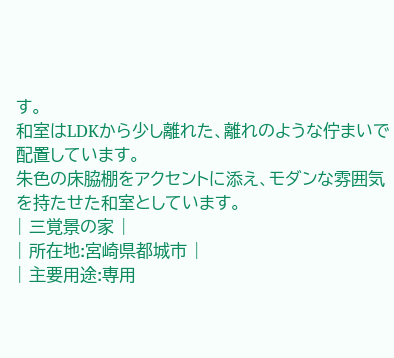す。
和室はLDKから少し離れた、離れのような佇まいで配置しています。
朱色の床脇棚をアクセントに添え、モダンな雰囲気を持たせた和室としています。
| 三覚景の家 |
| 所在地:宮崎県都城市 |
| 主要用途:専用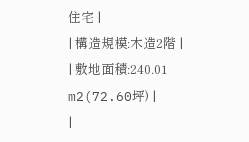住宅 |
| 構造規模:木造2階 |
| 敷地面積:240.01 m2(72.60坪) |
|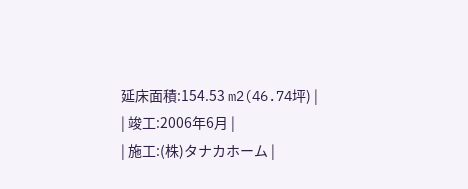延床面積:154.53 m2(46.74坪) |
| 竣工:2006年6月 |
| 施工:(株)タナカホーム |